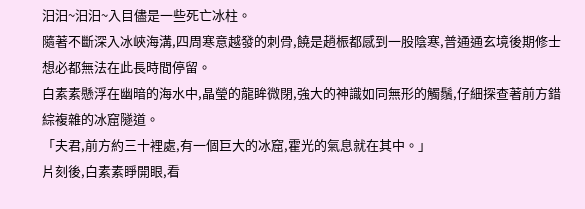汩汩~汩汩~入目儘是一些死亡冰柱。
隨著不斷深入冰峽海溝,四周寒意越發的刺骨,饒是趙桭都感到一股陰寒,普通通玄境後期修士想必都無法在此長時間停留。
白素素懸浮在幽暗的海水中,晶瑩的龍眸微閉,強大的神識如同無形的觸鬚,仔細探查著前方錯綜複雜的冰窟隧道。
「夫君,前方約三十裡處,有一個巨大的冰窟,霍光的氣息就在其中。」
片刻後,白素素睜開眼,看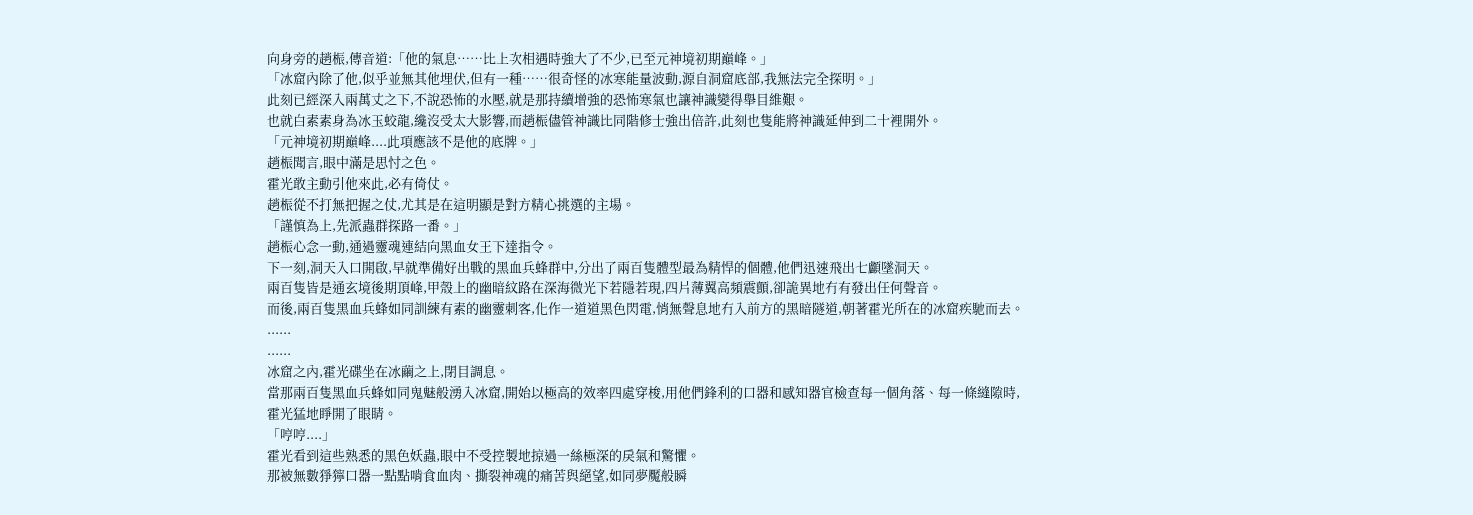向身旁的趙桭,傳音道:「他的氣息……比上次相遇時強大了不少,已至元神境初期巔峰。」
「冰窟內除了他,似乎並無其他埋伏,但有一種……很奇怪的冰寒能量波動,源自洞窟底部,我無法完全探明。」
此刻已經深入兩萬丈之下,不說恐怖的水壓,就是那持續增強的恐怖寒氣也讓神識變得舉目維艱。
也就白素素身為冰玉蛟龍,纔沒受太大影響,而趙桭儘管神識比同階修士強出倍許,此刻也隻能將神識延伸到二十裡開外。
「元神境初期巔峰....此項應該不是他的底牌。」
趙桭聞言,眼中滿是思忖之色。
霍光敢主動引他來此,必有倚仗。
趙桭從不打無把握之仗,尤其是在這明顯是對方精心挑選的主場。
「謹慎為上,先派蟲群探路一番。」
趙桭心念一動,通過靈魂連結向黑血女王下達指令。
下一刻,洞天入口開啟,早就準備好出戰的黑血兵蜂群中,分出了兩百隻體型最為精悍的個體,他們迅速飛出七顱墜洞天。
兩百隻皆是通玄境後期頂峰,甲殼上的幽暗紋路在深海微光下若隱若現,四片薄翼高頻震顫,卻詭異地冇有發出任何聲音。
而後,兩百隻黑血兵蜂如同訓練有素的幽靈刺客,化作一道道黑色閃電,悄無聲息地冇入前方的黑暗隧道,朝著霍光所在的冰窟疾馳而去。
......
......
冰窟之內,霍光碟坐在冰繭之上,閉目調息。
當那兩百隻黑血兵蜂如同鬼魅般湧入冰窟,開始以極高的效率四處穿梭,用他們鋒利的口器和感知器官檢查每一個角落、每一條縫隙時,霍光猛地睜開了眼睛。
「哼哼....」
霍光看到這些熟悉的黑色妖蟲,眼中不受控製地掠過一絲極深的戾氣和驚懼。
那被無數猙獰口器一點點啃食血肉、撕裂神魂的痛苦與絕望,如同夢魘般瞬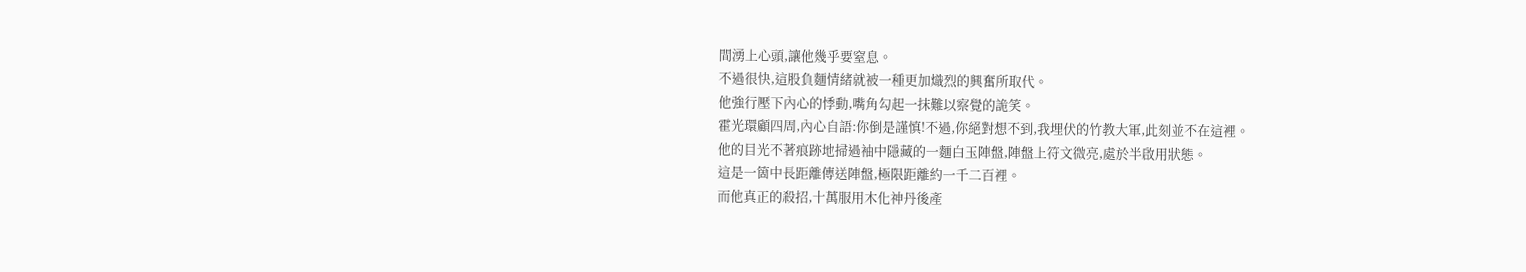間湧上心頭,讓他幾乎要窒息。
不過很快,這股負麵情緒就被一種更加熾烈的興奮所取代。
他強行壓下內心的悸動,嘴角勾起一抹難以察覺的詭笑。
霍光環顧四周,內心自語:你倒是謹慎!不過,你絕對想不到,我埋伏的竹教大軍,此刻並不在這裡。
他的目光不著痕跡地掃過袖中隱藏的一麵白玉陣盤,陣盤上符文微亮,處於半啟用狀態。
這是一箇中長距離傳送陣盤,極限距離約一千二百裡。
而他真正的殺招,十萬服用木化神丹後產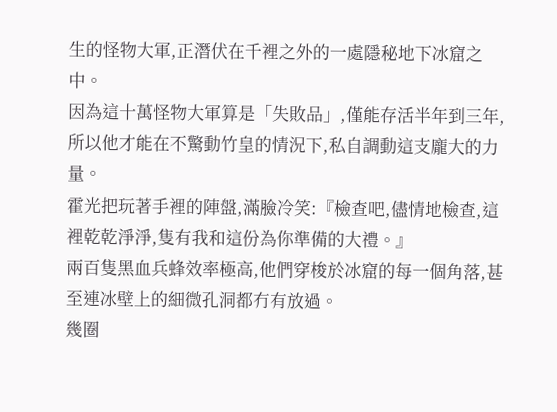生的怪物大軍,正潛伏在千裡之外的一處隱秘地下冰窟之中。
因為這十萬怪物大軍算是「失敗品」,僅能存活半年到三年,所以他才能在不驚動竹皇的情況下,私自調動這支龐大的力量。
霍光把玩著手裡的陣盤,滿臉冷笑:『檢查吧,儘情地檢查,這裡乾乾淨淨,隻有我和這份為你準備的大禮。』
兩百隻黑血兵蜂效率極高,他們穿梭於冰窟的每一個角落,甚至連冰壁上的細微孔洞都冇有放過。
幾圈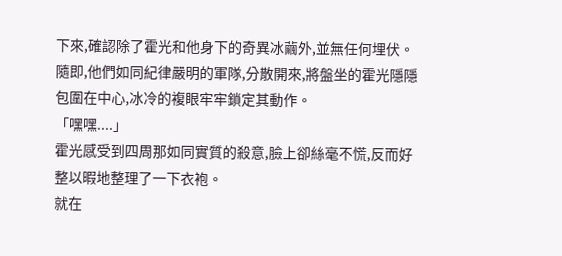下來,確認除了霍光和他身下的奇異冰繭外,並無任何埋伏。
隨即,他們如同紀律嚴明的軍隊,分散開來,將盤坐的霍光隱隱包圍在中心,冰冷的複眼牢牢鎖定其動作。
「嘿嘿....」
霍光感受到四周那如同實質的殺意,臉上卻絲毫不慌,反而好整以暇地整理了一下衣袍。
就在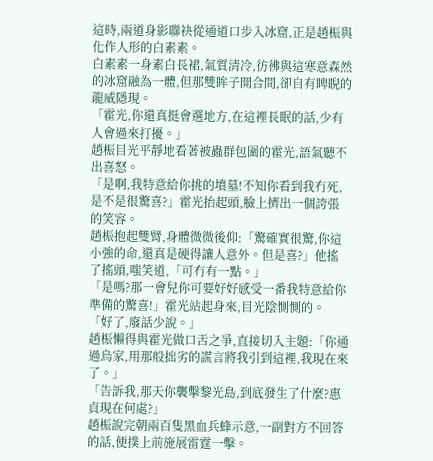這時,兩道身影聯袂從通道口步入冰窟,正是趙桭與化作人形的白素素。
白素素一身素白長裙,氣質清冷,彷彿與這寒意森然的冰窟融為一體,但那雙眸子開合間,卻自有睥睨的龍威隱現。
「霍光,你還真挺會選地方,在這裡長眠的話,少有人會過來打擾。」
趙桭目光平靜地看著被蟲群包圍的霍光,語氣聽不出喜怒。
「是啊,我特意給你挑的墳墓!不知你看到我冇死,是不是很驚喜?」霍光抬起頭,臉上擠出一個誇張的笑容。
趙桭抱起雙臂,身體微微後仰:「驚確實很驚,你這小強的命,還真是硬得讓人意外。但是喜?」他搖了搖頭,嗤笑道,「可冇有一點。」
「是嗎?那一會兒你可要好好感受一番我特意給你準備的驚喜!」霍光站起身來,目光陰惻惻的。
「好了,廢話少說。」
趙桭懶得與霍光做口舌之爭,直接切入主題:「你通過烏家,用那般拙劣的謊言將我引到這裡,我現在來了。」
「告訴我,那天你襲擊黎光島,到底發生了什麼?惠貞現在何處?」
趙桭說完朝兩百隻黑血兵蜂示意,一副對方不回答的話,便撲上前施展雷霆一擊。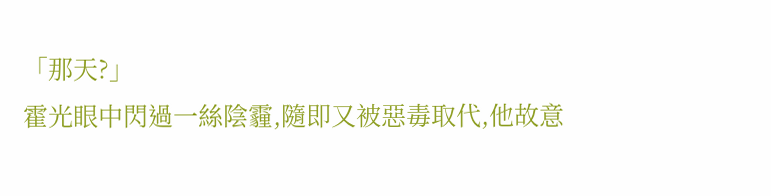「那天?」
霍光眼中閃過一絲陰霾,隨即又被惡毒取代,他故意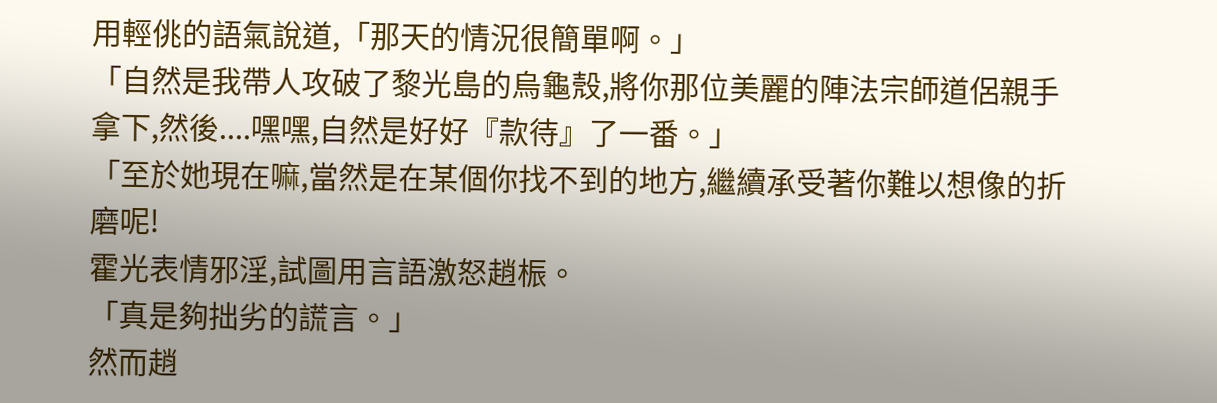用輕佻的語氣說道,「那天的情況很簡單啊。」
「自然是我帶人攻破了黎光島的烏龜殼,將你那位美麗的陣法宗師道侶親手拿下,然後....嘿嘿,自然是好好『款待』了一番。」
「至於她現在嘛,當然是在某個你找不到的地方,繼續承受著你難以想像的折磨呢!
霍光表情邪淫,試圖用言語激怒趙桭。
「真是夠拙劣的謊言。」
然而趙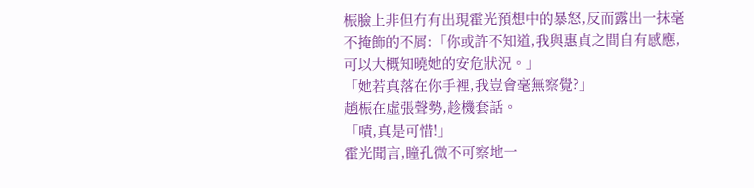桭臉上非但冇有出現霍光預想中的暴怒,反而露出一抹毫不掩飾的不屑:「你或許不知道,我與惠貞之間自有感應,可以大概知曉她的安危狀況。」
「她若真落在你手裡,我豈會毫無察覺?」
趙桭在虛張聲勢,趁機套話。
「嘖,真是可惜!」
霍光聞言,瞳孔微不可察地一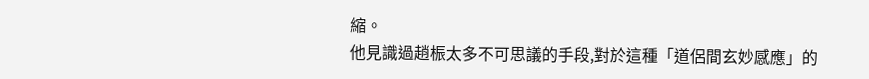縮。
他見識過趙桭太多不可思議的手段,對於這種「道侶間玄妙感應」的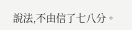說法,不由信了七八分。